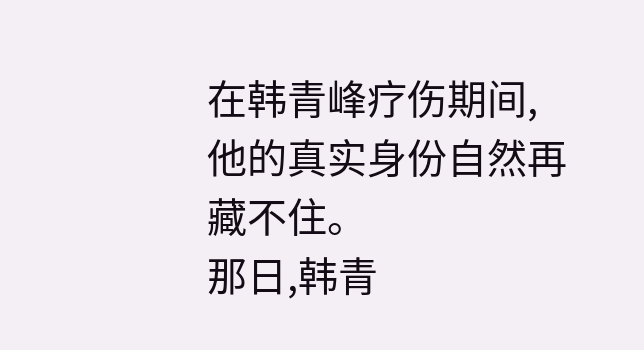在韩青峰疗伤期间,他的真实身份自然再藏不住。
那日,韩青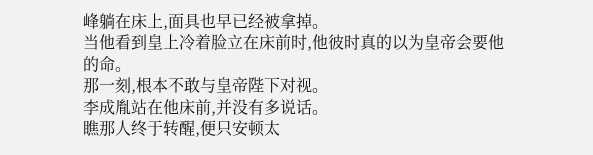峰躺在床上,面具也早已经被拿掉。
当他看到皇上冷着脸立在床前时,他彼时真的以为皇帝会要他的命。
那一刻,根本不敢与皇帝陛下对视。
李成胤站在他床前,并没有多说话。
瞧那人终于转醒,便只安顿太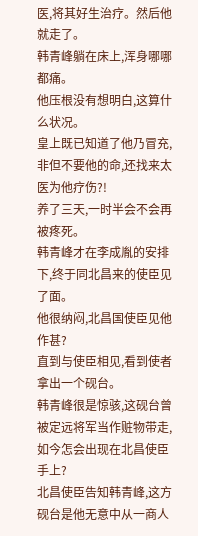医,将其好生治疗。然后他就走了。
韩青峰躺在床上,浑身哪哪都痛。
他压根没有想明白,这算什么状况。
皇上既已知道了他乃冒充,非但不要他的命,还找来太医为他疗伤?!
养了三天,一时半会不会再被疼死。
韩青峰才在李成胤的安排下,终于同北昌来的使臣见了面。
他很纳闷,北昌国使臣见他作甚?
直到与使臣相见,看到使者拿出一个砚台。
韩青峰很是惊骇,这砚台曾被定远将军当作赃物带走,如今怎会出现在北昌使臣手上?
北昌使臣告知韩青峰,这方砚台是他无意中从一商人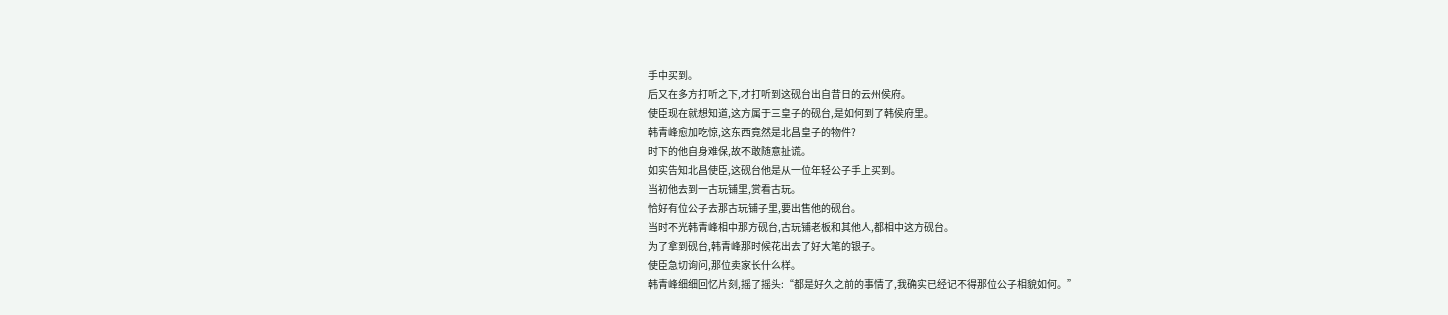手中买到。
后又在多方打听之下,才打听到这砚台出自昔日的云州侯府。
使臣现在就想知道,这方属于三皇子的砚台,是如何到了韩侯府里。
韩青峰愈加吃惊,这东西竟然是北昌皇子的物件?
时下的他自身难保,故不敢随意扯谎。
如实告知北昌使臣,这砚台他是从一位年轻公子手上买到。
当初他去到一古玩铺里,赏看古玩。
恰好有位公子去那古玩铺子里,要出售他的砚台。
当时不光韩青峰相中那方砚台,古玩铺老板和其他人,都相中这方砚台。
为了拿到砚台,韩青峰那时候花出去了好大笔的银子。
使臣急切询问,那位卖家长什么样。
韩青峰细细回忆片刻,摇了摇头:“都是好久之前的事情了,我确实已经记不得那位公子相貌如何。”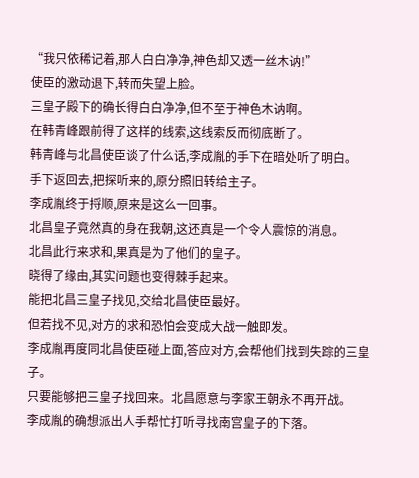“我只依稀记着,那人白白净净,神色却又透一丝木讷!”
使臣的激动退下,转而失望上脸。
三皇子殿下的确长得白白净净,但不至于神色木讷啊。
在韩青峰跟前得了这样的线索,这线索反而彻底断了。
韩青峰与北昌使臣谈了什么话,李成胤的手下在暗处听了明白。
手下返回去,把探听来的,原分照旧转给主子。
李成胤终于捋顺,原来是这么一回事。
北昌皇子竟然真的身在我朝,这还真是一个令人震惊的消息。
北昌此行来求和,果真是为了他们的皇子。
晓得了缘由,其实问题也变得棘手起来。
能把北昌三皇子找见,交给北昌使臣最好。
但若找不见,对方的求和恐怕会变成大战一触即发。
李成胤再度同北昌使臣碰上面,答应对方,会帮他们找到失踪的三皇子。
只要能够把三皇子找回来。北昌愿意与李家王朝永不再开战。
李成胤的确想派出人手帮忙打听寻找南宫皇子的下落。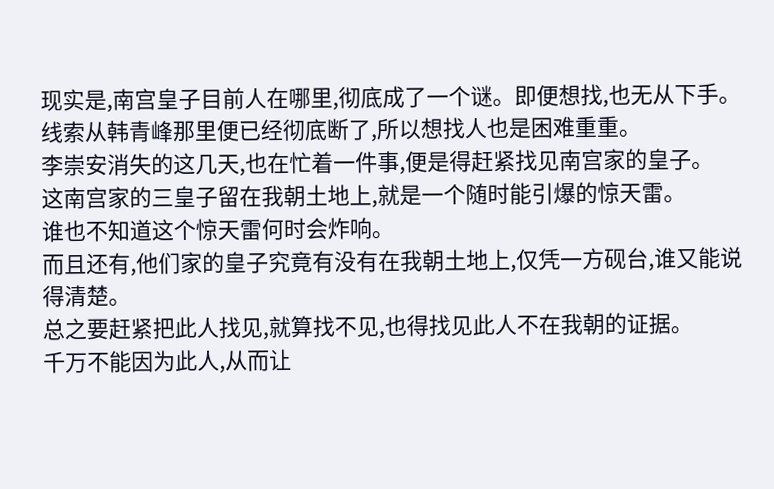现实是,南宫皇子目前人在哪里,彻底成了一个谜。即便想找,也无从下手。
线索从韩青峰那里便已经彻底断了,所以想找人也是困难重重。
李崇安消失的这几天,也在忙着一件事,便是得赶紧找见南宫家的皇子。
这南宫家的三皇子留在我朝土地上,就是一个随时能引爆的惊天雷。
谁也不知道这个惊天雷何时会炸响。
而且还有,他们家的皇子究竟有没有在我朝土地上,仅凭一方砚台,谁又能说得清楚。
总之要赶紧把此人找见,就算找不见,也得找见此人不在我朝的证据。
千万不能因为此人,从而让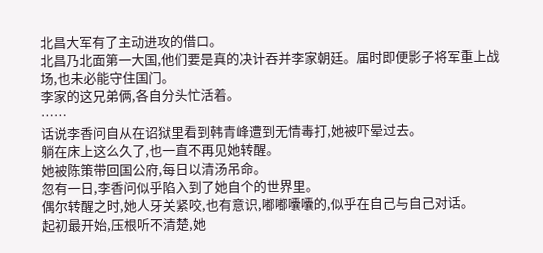北昌大军有了主动进攻的借口。
北昌乃北面第一大国,他们要是真的决计吞并李家朝廷。届时即便影子将军重上战场,也未必能守住国门。
李家的这兄弟俩,各自分头忙活着。
……
话说李香问自从在诏狱里看到韩青峰遭到无情毒打,她被吓晕过去。
躺在床上这么久了,也一直不再见她转醒。
她被陈策带回国公府,每日以清汤吊命。
忽有一日,李香问似乎陷入到了她自个的世界里。
偶尔转醒之时,她人牙关紧咬,也有意识,嘟嘟囔囔的,似乎在自己与自己对话。
起初最开始,压根听不清楚,她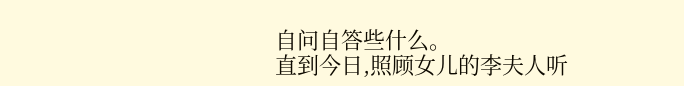自问自答些什么。
直到今日,照顾女儿的李夫人听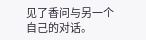见了香问与另一个自己的对话。